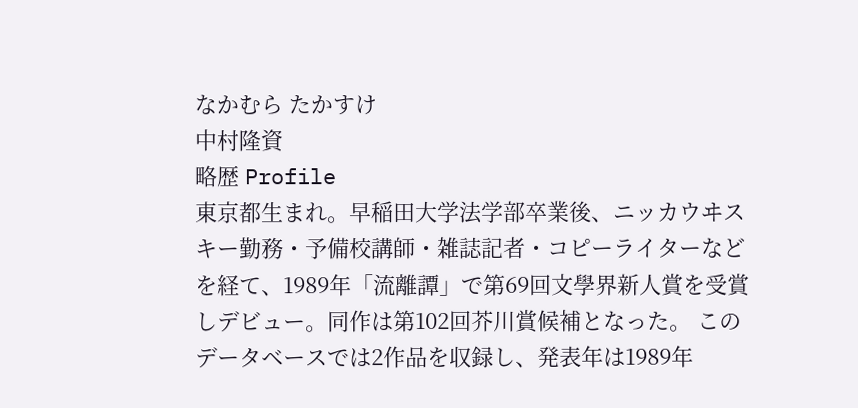なかむら たかすけ
中村隆資
略歴 Profile
東京都生まれ。早稲田大学法学部卒業後、ニッカウヰスキー勤務・予備校講師・雑誌記者・コピーライターなどを経て、1989年「流離譚」で第69回文學界新人賞を受賞しデビュー。同作は第102回芥川賞候補となった。 このデータベースでは2作品を収録し、発表年は1989年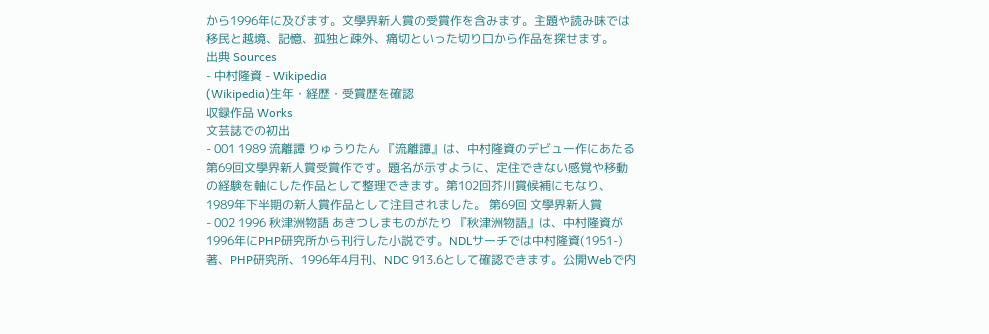から1996年に及びます。文學界新人賞の受賞作を含みます。主題や読み味では移民と越境、記憶、孤独と疎外、痛切といった切り口から作品を探せます。
出典 Sources
- 中村隆資 - Wikipedia
(Wikipedia)生年・経歴・受賞歴を確認
収録作品 Works
文芸誌での初出
- 001 1989 流離譚 りゅうりたん 『流離譚』は、中村隆資のデビュー作にあたる第69回文學界新人賞受賞作です。題名が示すように、定住できない感覚や移動の経験を軸にした作品として整理できます。第102回芥川賞候補にもなり、1989年下半期の新人賞作品として注目されました。 第69回 文學界新人賞
- 002 1996 秋津洲物語 あきつしまものがたり 『秋津洲物語』は、中村隆資が1996年にPHP研究所から刊行した小説です。NDLサーチでは中村隆資(1951-)著、PHP研究所、1996年4月刊、NDC 913.6として確認できます。公開Webで内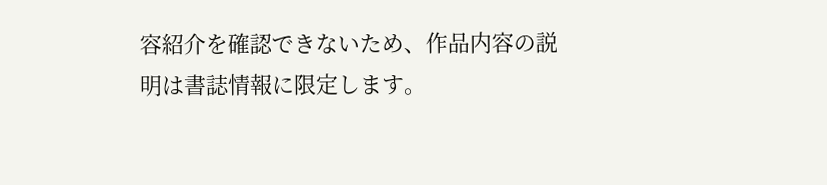容紹介を確認できないため、作品内容の説明は書誌情報に限定します。